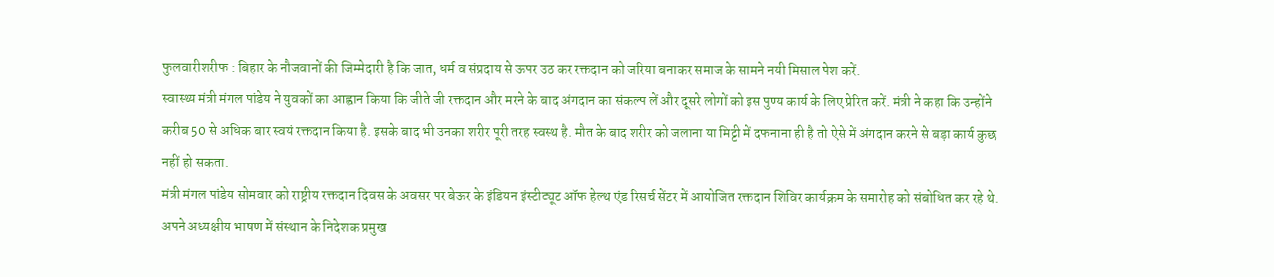फुलवारीशरीफ : बिहार के नौजवानों की जिम्मेदारी है कि जात, धर्म व संप्रदाय से ऊपर उठ कर रक्तदान को जरिया बनाकर समाज के सामने नयी मिसाल पेश करें.
स्वास्थ्य मंत्री मंगल पांडेय ने युवकों का आह्वान किया कि जीते जी रक्तदान और मरने के बाद अंगदान का संकल्प लें और दूसरे लोगों को इस पुण्य कार्य के लिए प्रेरित करें. मंत्री ने कहा कि उन्होंने करीब 50 से अधिक बार स्वयं रक्तदान किया है. इसके बाद भी उनका शरीर पूरी तरह स्वस्थ है. मौत के बाद शरीर को जलाना या मिट्टी में दफनाना ही है तो ऐसे में अंगदान करने से बड़ा कार्य कुछ नहीं हो सकता.
मंत्री मंगल पांडेय सोमवार को राष्ट्रीय रक्तदान दिवस के अवसर पर बेऊर के इंडियन इंस्टीट्यूट ऑफ हेल्थ एंड रिसर्च सेंटर में आयोजित रक्तदान शिविर कार्यक्रम के समारोह को संबोधित कर रहे थे. अपने अध्यक्षीय भाषण में संस्थान के निदेशक प्रमुख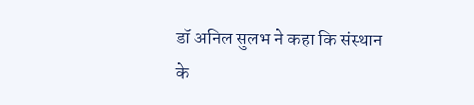डॉ अनिल सुलभ ने कहा कि संस्थान के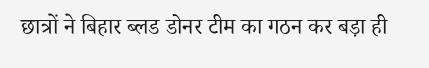छात्रों ने बिहार ब्लड डोनर टीम का गठन कर बड़ा ही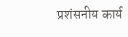प्रशंसनीय कार्य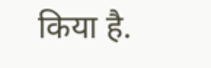किया है.